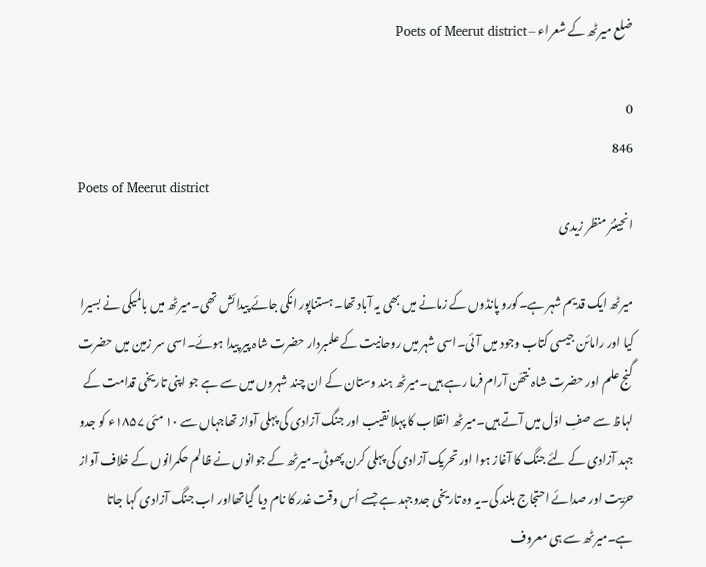ضلع میرٹھ کے شعراء – Poets of Meerut district

0
846
Poets of Meerut district
انجینئر منظر زیدی

میرٹھ ایک قدیم شہر ہے۔کورو پانڈوں کے زمانے میں بھی یہ آباد تھا۔ ہستناپور انکی جائے پیدائش تھی۔میرٹھ میں بالمیکی نے بسیرا کیا اور رامائن جیسی کتاب وجود میں آئی۔اسی شہر میں روحانیت کے علمبردار حضرت شاہ پیر پیدا ہوئے۔اسی سر زمین میں حضرت گنج علم اور حضرت شاہ نتھّن آرام فرما رہے ہیں۔میرٹھ ہند وستان کے ان چند شہروں میں سے ہے جو اپنی تاریخی قدامت کے لہاظ سے صفِ اوّل میں آتے ہیں۔میرٹھ انقلاب کا پہلا نقیب اور جنگ آزادی کی پہلی آواز تھاجہاں سے ۱۰ مئی ۱۸۵۷ء کو جدو جہد آزادی کے لئے جنگ کا آغاز ہوا اور تحریک آزادی کی پہلی کرن پھوٹی۔میرٹھ کے جوانوں نے ظالم حکمرانوں کے خلاف آواز حرّیت اور صدائے احتجاج بلند کی۔یہ وہ تاریخی جدوجہد ہے جسے اُس وقت غدر کا نام دیا گیاتھااور اب جنگ آزادی کہا جاتا ہے۔میرٹھ سے ہی معروف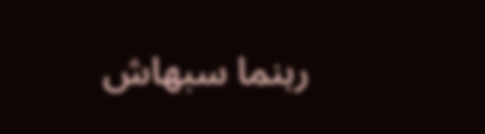رہنما سبھاش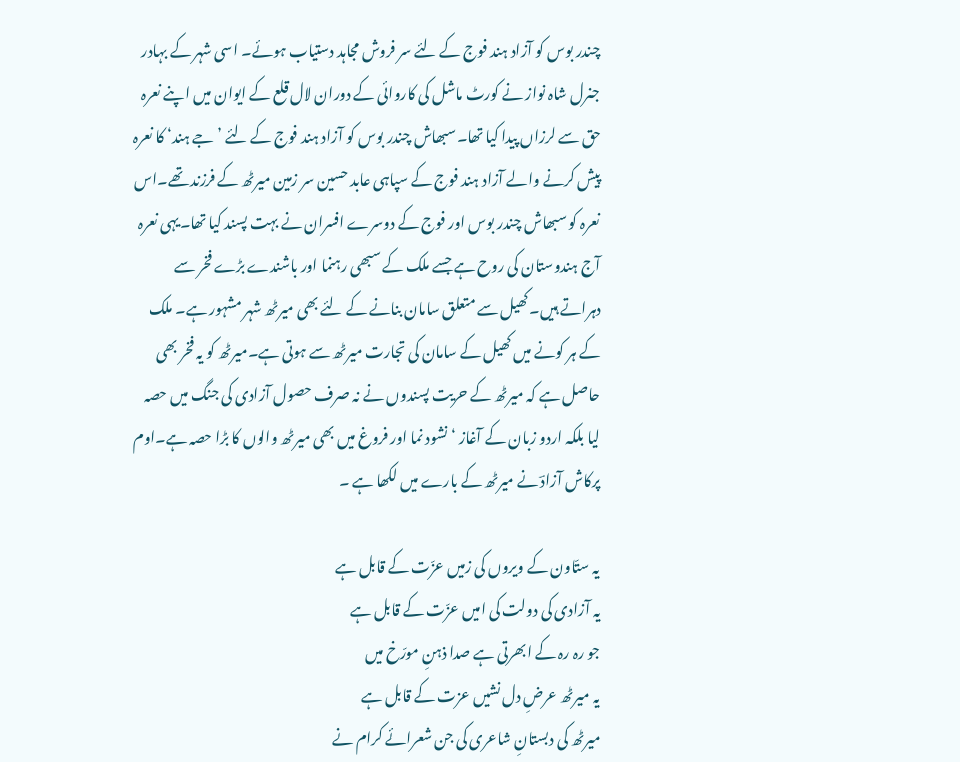چندر بوس کو آزاد ہند فوج کے لئے سر فروش مجاہد دستیاب ہوئے۔ اسی شہر کے بہادر جنرل شاہ نواز نے کورٹ ماشل کی کاروائی کے دوران لال قلع کے ایوان میں اپنے نعرہ حق سے لرزاں پیدا کیا تھا۔سبھاش چندر بوس کو آزاد ہند فوج کے لئے ’جے ہند‘ کا نعرہ پیش کرنے والے آزاد ہند فوج کے سپاہی عابد حسین سر زمین میرٹھ کے فرزند تھے۔اس نعرہ کو سبھاش چندر بوس اور فوج کے دوسرے افسران نے بہت پسند کیا تھا۔یہی نعرہ آج ہندوستان کی روح ہے جسے ملک کے سبھی رہنما اور باشندے بڑے فخر سے دہراتے ہیں۔کھیل سے متعلق سامان بنانے کے لئے بھی میرٹھ شہر مشہور ہے۔ ملک کے ہر کونے میں کھیل کے سامان کی تجارت میرٹھ سے ہوتی ہے۔میرٹھ کو یہ فخر بھی حاصل ہے کہ میرٹھ کے حریت پسندوں نے نہ صرف حصول آزادی کی جنگ میں حصہ لیا بلکہ اردو زبان کے آغاز ‘ نشود نما اور فروغ میں بھی میرٹھ والوں کا بڑا حصہ ہے۔اوم پرکاش آزادؔ نے میرٹھ کے بارے میں لکھا ہے ۔

یہ ستّاون کے ویروں کی زمیں عزّت کے قابل ہے
یہ آزادی کی دولت کی امیں عزّت کے قابل ہے
جو رہ رہ کے ابھرتی ہے صدا ذہنِ مورّخ میں
یہ میرٹھ عرضِ دل نشیں عزت کے قابل ہے
میرٹھ کی دبستانِ شاعری کی جن شعرائے کرام نے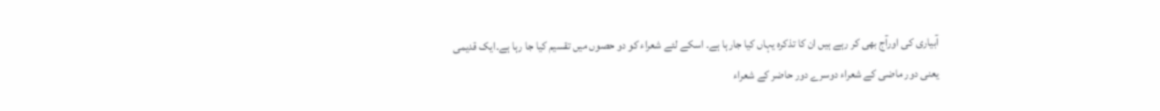آبیاری کی اورآج بھی کر رہے ہیں ان کا تذکرہ یہاں کیا جارہا ہے۔ اسکے لئے شعراء کو دو حصوں میں تقسیم کیا جا رہا ہے۔ایک قدیمی یعنی دور ماضی کے شعراء دوسرے دور حاضر کے شعراء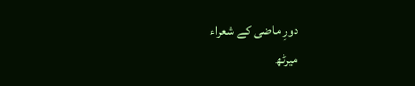دورِ ماضی کے شعراء
میرٹھ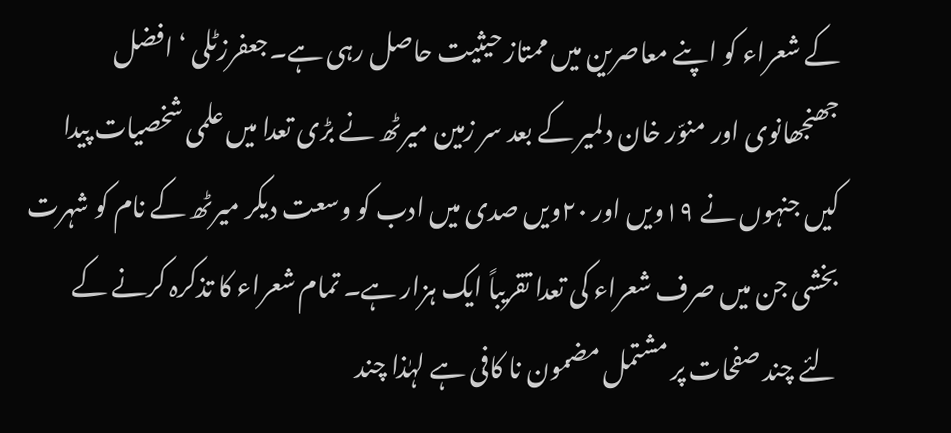کے شعراء کو اپنے معاصرین میں ممتاز حیثیت حاصل رہی ہے۔جعفرزٹلی ‘ افضل جھنجھانوی اور منوّر خان دلمیر کے بعد سر زمین میرٹھ نے بڑی تعدا میں علمی شخصیات پیدا کیں جنہوں نے ۱۹ویں اور ۲۰ویں صدی میں ادب کو وسعت دیکر میرٹھ کے نام کو شہرت بخشی جن میں صرف شعراء کی تعدا تقریباً ایک ہزار ہے۔ تمام شعراء کا تذکرہ کرنے کے لئے چند صفحات پر مشتمل مضمون نا کافی ہے لہٰذا چند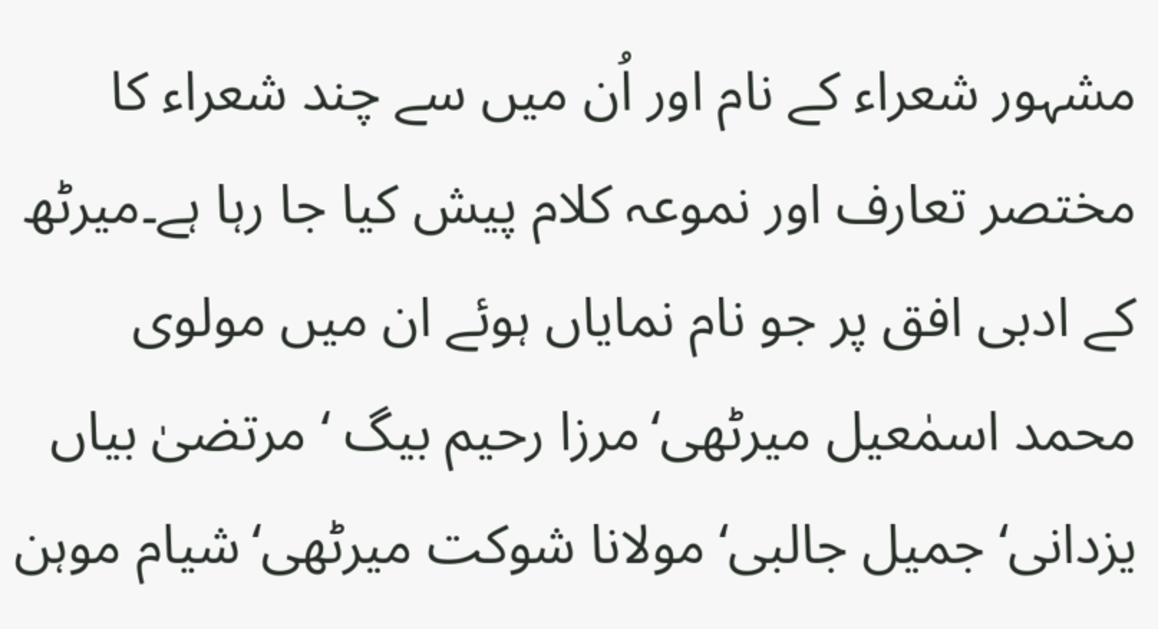مشہور شعراء کے نام اور اُن میں سے چند شعراء کا مختصر تعارف اور نموعہ کلام پیش کیا جا رہا ہے۔میرٹھ کے ادبی افق پر جو نام نمایاں ہوئے ان میں مولوی محمد اسمٰعیل میرٹھی‘مرزا رحیم بیگ ‘ مرتضیٰ بیاں یزدانی‘ جمیل جالبی‘ مولانا شوکت میرٹھی‘شیام موہن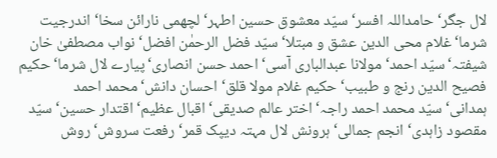لال جگر‘ حامداللہ افسر‘ سیّد معشوق حسین اطہر‘ لچھمی نارائن سخا‘ اندرجیت شرما‘ غلام محی الدین عشق و مبتلا‘ سیّد فضل الرحمٰن افضل‘ نواب مصطفیٰ خان شیفتہ‘سیّد احمد‘ مولانا عبدالباری آسی‘ احمد حسن انصاری‘پیارے لال شرما‘ حکیم فصیح الدین رنج و طبیب‘ حکیم غلام مولا قلق‘ احسان دانش‘ محمد احمد ہمدانی‘سیّد محمد احمد راجہ‘ اختر عالم صدیقی‘اقبال عظیم‘ اقتدار حسین‘ سیّد مقصود زاہدی‘ انجم جمالی‘ ہرونش لال مہتہ دیپک قمر‘ رفعت سروش‘ روش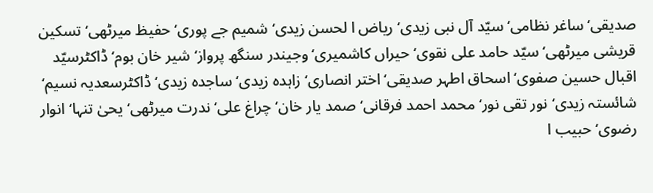صدیقی‘ساغر نظامی‘ سیّد آل نبی زیدی‘ ریاض ا لحسن زیدی‘ شمیم جے پوری‘ حفیظ میرٹھی‘ تسکین قریشی میرٹھی‘سیّد حامد علی نقوی‘ حیراں کاشمیری‘ وجیندر سنگھ پرواز‘ شیر خان بوم‘ ڈاکٹرسیّد اقبال حسین صفوی‘ اسحاق اطہر صدیقی‘ اختر انصاری‘ زاہدہ زیدی‘ ساجدہ زیدی‘ ڈاکٹرسعدیہ نسیم‘ شائستہ زیدی‘ نور تقی نور‘ محمد احمد فرقانی‘ صمد یار خان‘ چراغ علی‘ ندرت میرٹھی‘ یحیٰ تنہا‘ انوار رضوی‘ حبیب ا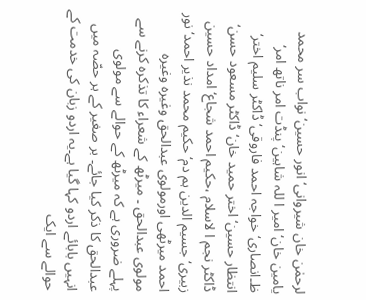لرحمٰن خان شیروانی‘انور حسین‘ نواب سر محمد یامین خان‘ امیر ا للہ شاہین‘ پنڈت امر ناتھ امر‘ ظ۔انصاری‘ خواجہ احمد فاروقی‘ ڈاکٹر سلیم اختر‘ انتظار حسین‘ اختر حمید خان‘ ڈاکٹر مسعود حسن‘ ڈاکٹر نجم ا لاسلام ،حکیم احمد شجاع‘ امداد حسین زبیری‘ جسیم الدین ہم دم‘ حکیم محمد نذیر احمد‘ نور احمد میرٹھی اورمولوی عبدالحق وغیرہ وغیرہ
مولوی عبدالحق ۔ میرٹھ کے شعراء کا تذکرہ کرنے سے پہلے ضروری ہے کہ میرٹھ کے حوالے سے مولوی عبدالحق کا ذکر کیا جائے۔ بر صغیر کے ہر حصّہ میں انہیں بابائے اردو کہا گیا ہے۔یہ اردو زبان کی خدمت کے حوالے سے ایک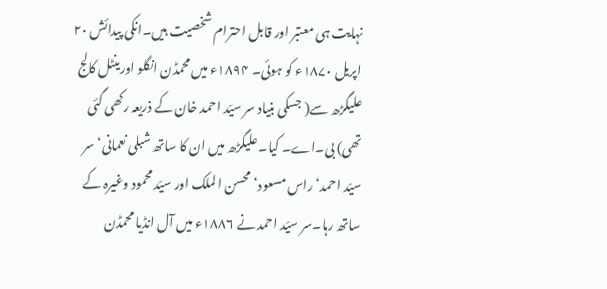نہایت ہی معتبر اور قابل احترام شخصیت ہیں۔انکی پیدائش ۲۰ اپریل ۱۸۷۰ء کو ہوئی۔ ۱۸۹۴ء میں محمڈن انگلو اورینٹل کالج علیگڑھ سے( جسکی بنیاد سر سیّد احمد خان کے ذریعہ رکھی گئی تھی) بی۔اے۔ کیا۔علیگڑھ میں ان کا ساتھ شبلی نعمانی‘ سر سیّد احمد‘ راس مسعود‘ محسن ا لملک اور سیّد محمود وغیرہ کے ساتھ رہا۔سر سیّد احمد نے ۱۸۸۶ء میں آل انڈیا محمڈن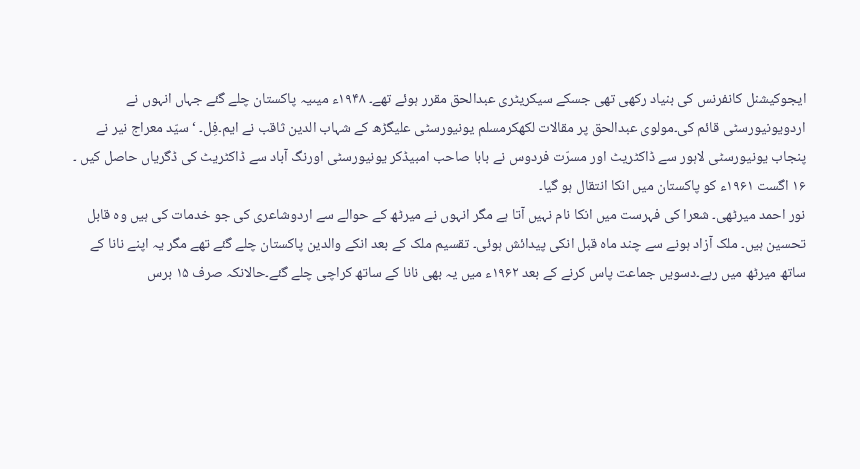ایجوکیشنل کانفرنس کی بنیاد رکھی تھی جسکے سیکریٹری عبدالحق مقرر ہوئے تھے۔ ۱۹۴۸ء میںیہ پاکستان چلے گئے جہاں انہوں نے اردویونیورسٹی قائم کی۔مولوی عبدالحق پر مقالات لکھکرمسلم یونیورسٹی علیگڑھ کے شہاب الدین ثاقب نے ایم۔فِل۔ ‘ سیّد معراج نیر نے پنجاب یونیورسٹی لاہور سے ڈاکٹریٹ اور مسرّت فردوس نے بابا صاحب امبیڈکر یونیورسٹی اورنگ آباد سے ڈاکٹریٹ کی ڈگریاں حاصل کیں ۔ ۱۶ اگست ۱۹۶۱ء کو پاکستان میں انکا انتقال ہو گیا۔
نور احمد میرٹھی۔ شعرا کی فہرست میں انکا نام نہیں آتا ہے مگر انہوں نے میرٹھ کے حوالے سے اردوشاعری کی جو خدمات کی ہیں وہ قابل تحسین ہیں۔ ملک آزاد ہونے سے چند ماہ قبل انکی پیدائش ہوئی۔ تقسیم ملک کے بعد انکے والدین پاکستان چلے گئے تھے مگر یہ اپنے نانا کے ساتھ میرٹھ میں رہے۔دسویں جماعت پاس کرنے کے بعد ۱۹۶۲ء میں یہ بھی نانا کے ساتھ کراچی چلے گئے۔حالانکہ صرف ۱۵ برس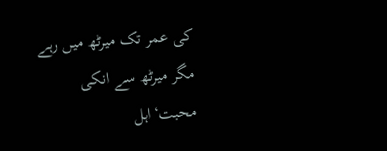کی عمر تک میرٹھ میں رہے مگر میرٹھ سے انکی محبت‘اہل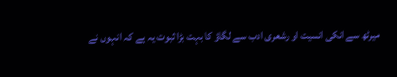میرٹھ سے انکی انسیت او رشعری ادب سے لگاؤ کا بہت بڑا ثبوت یہ ہے کہ انہوں نے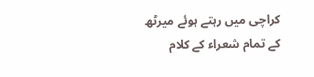کراچی میں رہتے ہوئے میرٹھ کے تمام شعراء کے کلام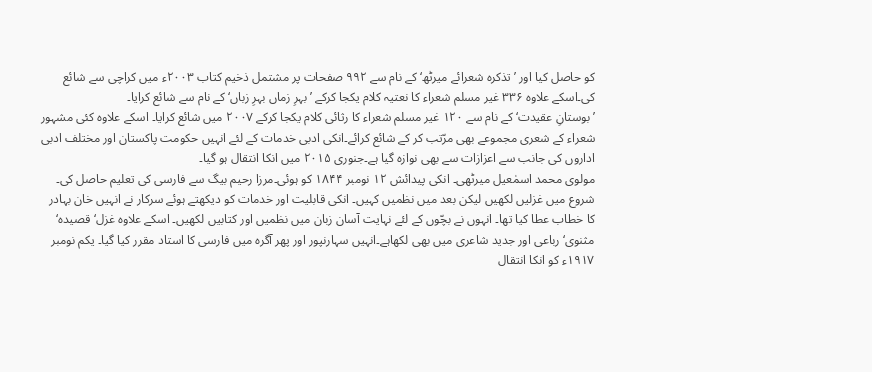کو حاصل کیا اور ’ تذکرہ شعرائے میرٹھ‘ کے نام سے ۹۹۲ صفحات پر مشتمل ذخیم کتاب ۲۰۰۳ء میں کراچی سے شائع کی۔اسکے علاوہ ۳۳۶ غیر مسلم شعراء کا نعتیہ کلام یکجا کرکے ’ بہرِ زماں بہرِ زباں‘ کے نام سے شائع کرایا۔
’بوستانِ عقیدت‘ کے نام سے ۱۲۰ غیر مسلم شعراء کا رثائی کلام یکجا کرکے ۲۰۰۷ میں شائع کرایا۔ اسکے علاوہ کئی مشہور شعراء کے شعری مجموعے بھی مرّتب کر کے شائع کرائے۔انکی ادبی خدمات کے لئے انہیں حکومت پاکستان اور مختلف ادبی اداروں کی جانب سے اعزازات سے بھی نوازہ گیا ہے۔جنوری ۲۰۱۵ میں انکا انتقال ہو گیا۔
مولوی محمد اسمٰعیل میرٹھی۔ انکی پیدائش ۱۲ نومبر ۱۸۴۴ کو ہوئی۔مرزا رحیم بیگ سے فارسی کی تعلیم حاصل کی۔ شروع میں غزلیں لکھیں لیکن بعد میں نظمیں کہیں۔ انکی قابلیت اور خدمات کو دیکھتے ہوئے سرکار نے انہیں خان بہادر کا خطاب عطا کیا تھا۔ انہوں نے بچّوں کے لئے نہایت آسان زبان میں نظمیں اور کتابیں لکھیں۔ اسکے علاوہ غزل‘ قصیدہ‘ مثنوی‘ رباعی اور جدید شاعری میں بھی لکھاہے۔انہیں سہارنپور اور پھر آگرہ میں فارسی کا استاد مقرر کیا گیا۔ یکم نومبر ۱۹۱۷ء کو انکا انتقال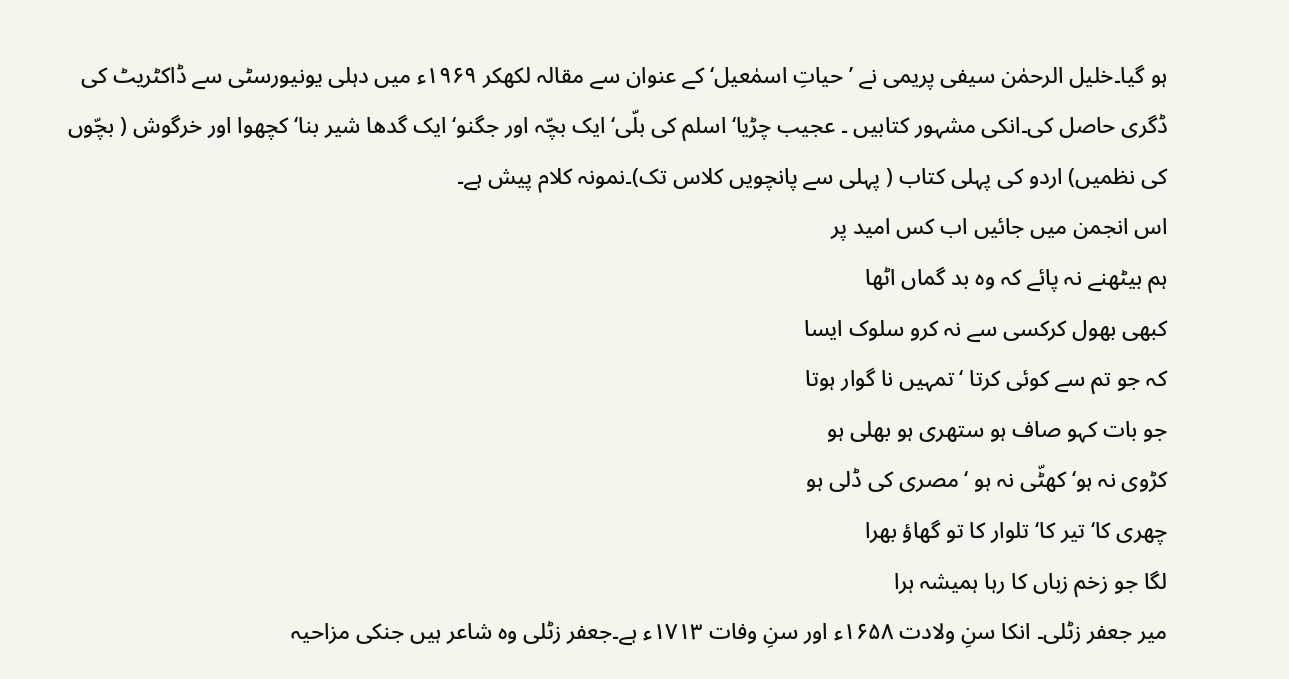ہو گیا۔خلیل الرحمٰن سیفی پریمی نے ’ حیاتِ اسمٰعیل‘ کے عنوان سے مقالہ لکھکر ۱۹۶۹ء میں دہلی یونیورسٹی سے ڈاکٹریٹ کی ڈگری حاصل کی۔انکی مشہور کتابیں ۔ عجیب چڑیا‘ اسلم کی بلّی‘ ایک بچّہ اور جگنو‘ ایک گدھا شیر بنا‘ کچھوا اور خرگوش ( بچّوں کی نظمیں) اردو کی پہلی کتاب ( پہلی سے پانچویں کلاس تک)۔نمونہ کلام پیش ہے۔
اس انجمن میں جائیں اب کس امید پر
ہم بیٹھنے نہ پائے کہ وہ بد گماں اٹھا
کبھی بھول کرکسی سے نہ کرو سلوک ایسا
کہ جو تم سے کوئی کرتا ‘تمہیں نا گوار ہوتا
جو بات کہو صاف ہو ستھری ہو بھلی ہو
کڑوی نہ ہو‘ کھٹّی نہ ہو ‘ مصری کی ڈلی ہو
چھری کا‘ تیر کا‘ تلوار کا تو گھاؤ بھرا
لگا جو زخم زباں کا رہا ہمیشہ ہرا
میر جعفر زٹلی۔ انکا سنِ ولادت ۱۶۵۸ء اور سنِ وفات ۱۷۱۳ء ہے۔جعفر زٹلی وہ شاعر ہیں جنکی مزاحیہ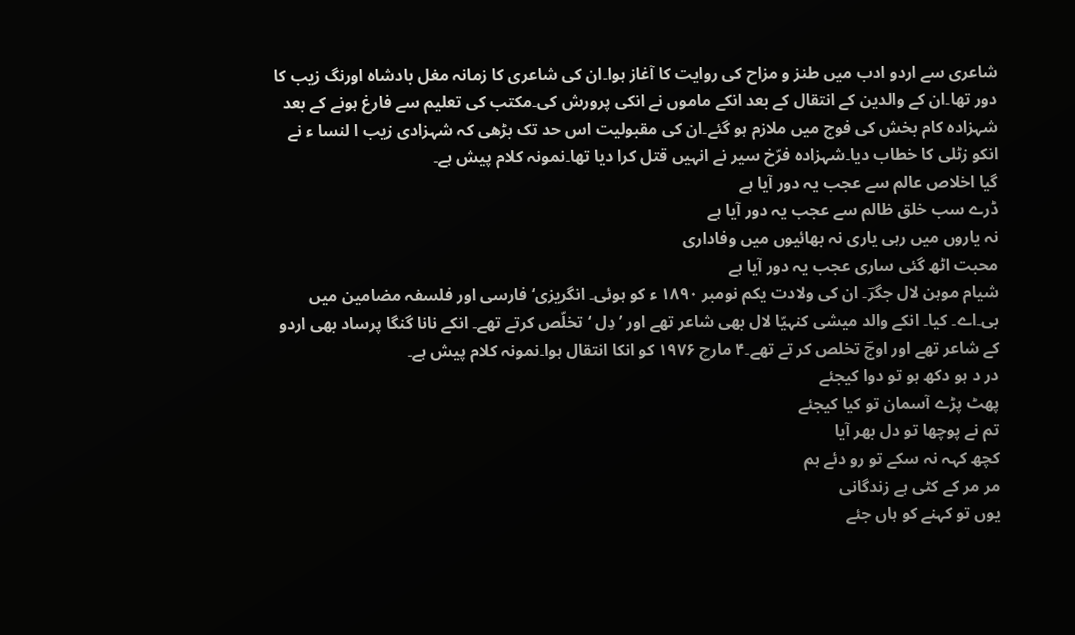شاعری سے اردو ادب میں طنز و مزاح کی روایت کا آغاز ہوا۔ان کی شاعری کا زمانہ مغل بادشاہ اورنگ زیب کا دور تھا۔ان کے والدین کے انتقال کے بعد انکے ماموں نے انکی پرورش کی۔مکتب کی تعلیم سے فارغ ہونے کے بعد شہزادہ کام بخش کی فوج میں ملازم ہو گئے۔ان کی مقبولیت اس حد تک بڑھی کہ شہزادی زیب ا لنسا ء نے انکو زٹلی کا خطاب دیا۔شہزادہ فرّخ سیر نے انہیں قتل کرا دیا تھا۔نمونہ کلام پیش ہے۔
گیا اخلاص عالم سے عجب یہ دور آیا ہے
ڈرے سب خلق ظالم سے عجب یہ دور آیا ہے
نہ یاروں میں رہی یاری نہ بھائیوں میں وفاداری
محبت اٹھ گئی ساری عجب یہ دور آیا ہے
شیام موہن لال جگرؔ۔ ان کی ولادت یکم نومبر ۱۸۹۰ ء کو ہوئی۔ انگریزی‘ فارسی اور فلسفہ مضامین میں بی۔اے۔ کیا۔ انکے والد میشی کنہیّا لال بھی شاعر تھے اور ’دِل ‘تخلّص کرتے تھے۔ انکے نانا گنگا پرساد بھی اردو کے شاعر تھے اور اوجؔ تخلص کر تے تھے۔۴ مارچ ۱۹۷۶ کو انکا انتقال ہوا۔نمونہ کلام پیش ہے۔
در د ہو دکھ ہو تو دوا کیجئے
پھٹ پڑے آسمان تو کیا کیجئے
تم نے پوچھا تو دل بھر آیا
کچھ کہہ نہ سکے تو رو دئے ہم
مر مر کے کٹی ہے زندگانی
یوں تو کہنے کو ہاں جئے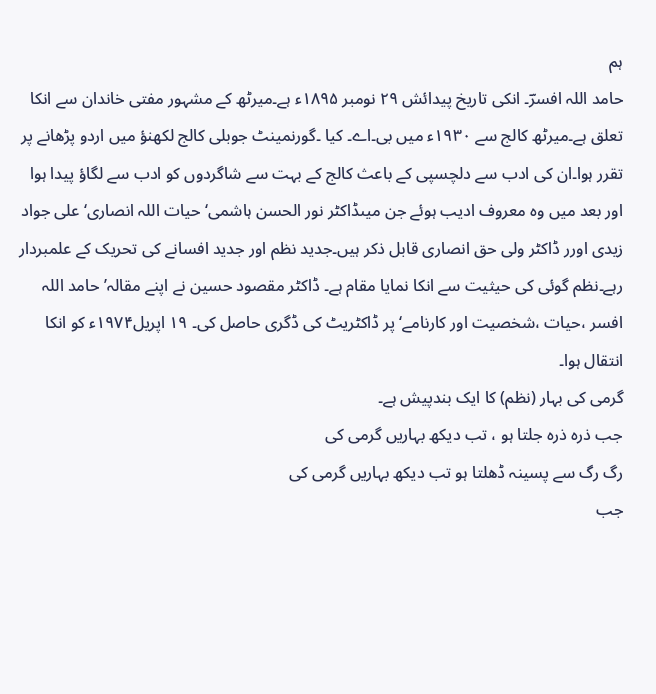ہم
حامد اللہ افسرؔ۔ انکی تاریخ پیدائش ۲۹ نومبر ۱۸۹۵ء ہے۔میرٹھ کے مشہور مفتی خاندان سے انکا تعلق ہے۔میرٹھ کالج سے ۱۹۳۰ء میں بی۔اے۔ کیا ۔گورنمینٹ جوبلی کالج لکھنؤ میں اردو پڑھانے پر تقرر ہوا۔ان کی ادب سے دلچسپی کے باعث کالج کے بہت سے شاگردوں کو ادب سے لگاؤ پیدا ہوا اور بعد میں وہ معروف ادیب ہوئے جن میںڈاکٹر نور الحسن ہاشمی‘ حیات اللہ انصاری‘ علی جواد زیدی اورر ڈاکٹر ولی حق انصاری قابل ذکر ہیں۔جدید نظم اور جدید افسانے کی تحریک کے علمبردار رہے۔نظم گوئی کی حیثیت سے انکا نمایا مقام ہے۔ ڈاکٹر مقصود حسین نے اپنے مقالہ’ حامد اللہ افسر ،حیات ،شخصیت اور کارنامے‘ پر ڈاکٹریٹ کی ڈگری حاصل کی۔ ۱۹ اپریل۱۹۷۴ء کو انکا انتقال ہوا۔
گرمی کی بہار (نظم) کا ایک بندپیش ہے۔
جب ذرہ ذرہ جلتا ہو ، تب دیکھ بہاریں گرمی کی
رگ رگ سے پسینہ ڈھلتا ہو تب دیکھ بہاریں گرمی کی
جب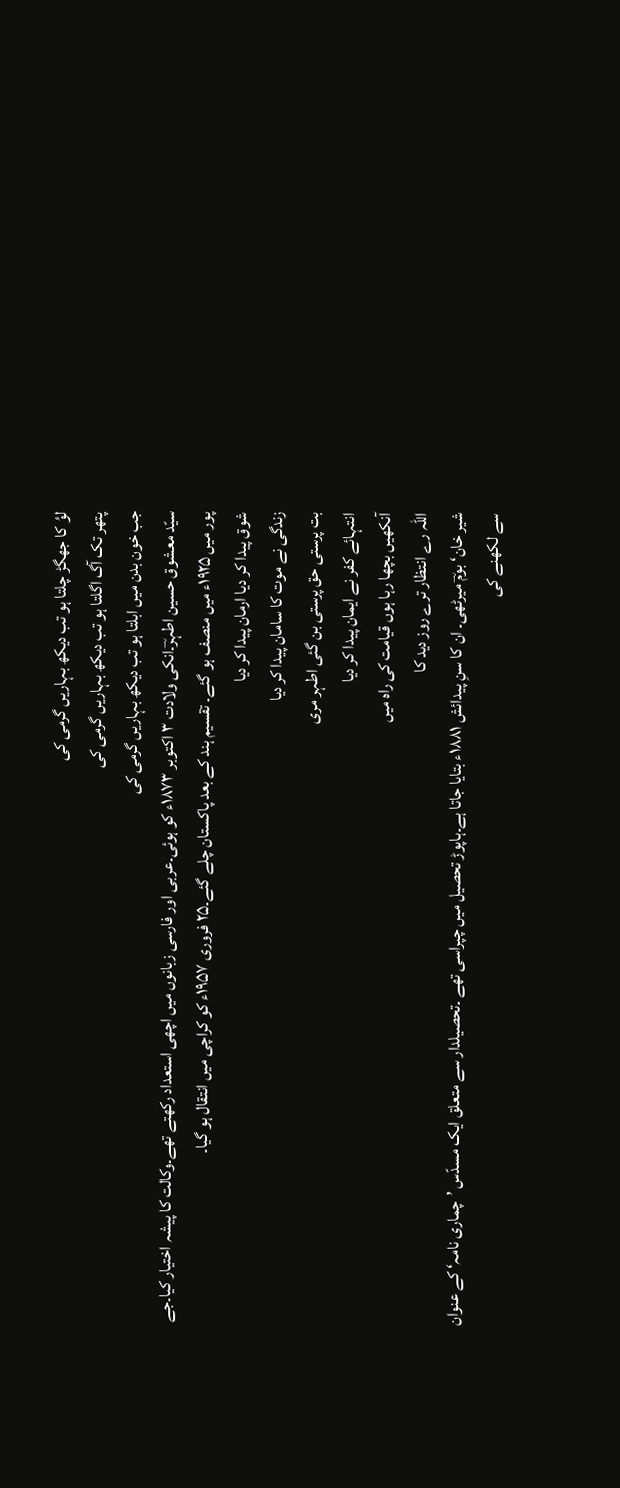لوُ کا جھگڑ چلتا ہو تب دیکھ بہاریں گرمی کی
پتھر تک آگ اگلتا ہو تب دیکھ بہاریں گرمی کی
جب خون بدن میں ابلتا ہو تب دیکھ بہاریں گرمی کی
سیّد معشوق حسین اطہرؔ۔انکی ولادت ۳ اکتوبر ۱۸۷۳ء کو ہوئی۔عربی اور فارسی زبانوں میں اچھی استعداد رکھتے تھے۔وکالت کا پیشہ اختیار کیا۔جے پور میں ۱۹۲۵ء میں منصف ہو گئے۔ تقسیم ہند کے بعد پاکستان چلے گئے۔۲۵ فروری ۱۹۵۷ء کو کراچی میں انتقال ہو گیا۔
شوق پیدا کر دیا ارمان پیدا کر دیا
زندگی نے موت کا سامان پیدا کر دیا
بت پرستی حق پرستی بن گئی اطہر مری
انتہائے کفر نے ایمان پیدا کر دیا
آنکھیں بچھا رہا ہوں قیامت کی راہ میں
اللہ رے انتظار ترے روز دید کا
شیر خان‘ بومؔ میرٹھی۔ ان کا سنِ پیدائش ۱۸۸۱ء بتایا جاتا ہے۔ہاپوڑ تحصیل میں چپراسی تھے ۔تحصیلدار سے متعلق ایک مسدّس ’چماری نامہ‘ کے عنوان سے لکھنے کی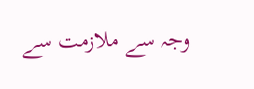وجہ سے ملازمت سے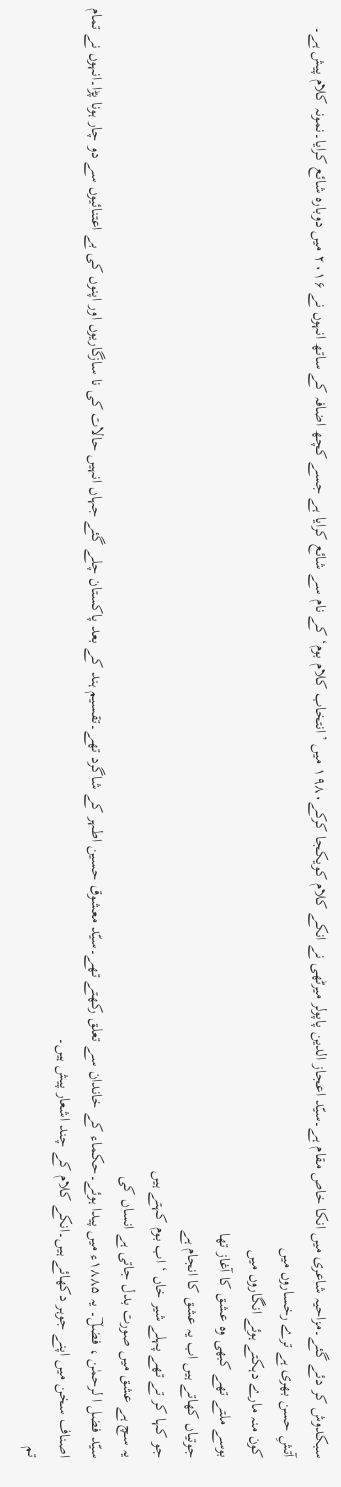سبکدوش کر دئے گئے۔مزاحیہ شاعری میں انکا خاص مقام ہے۔سیّد اعجاز الدین پاپولر میرٹھی نے انکے کلام کویکجا کرکے۱۹۸۰ میں ’انتخاب کلام بوم‘ کے نام سے شائع کرایا ہے جسے کچھ اضافہ کے ساتھ انہوں نے ۲۰۱۶ میں دوبارہ شائع کرایا۔نمونہ کلام پیش ہے۔
آتشِ حسن بھری ہے ترے رخساروں میں
کون منہ مارے دہکتے ہوئے انگاروں میں
بوسے ملتے تھے کبھی وہ عشق کا آغاز تھا
جوتیاں کھاتے ہیں اب یہ عشق کا انجام ہے
جو کہا کر تے تھے پہلے شیر خاں ‘ اب بوم کہتے ہیں
یہ سچ ہے عشق میں صورت بدل جاتی ہے انساں کی
سیّد فضل ا لرحمٰن ، فضلؔ۔ یہ ۱۸۸۵ء میں پیدا ہوئے۔حکماء کے خاندان سے تعلق رکھتے تھے۔سیّد معشوق حسین اطہر کے شاگرد تھے۔تقسیم ہند کے بعد پاکستان چلے گئے جہاں انہیں حالات کی نا سازگاریوں اور اپنوں کی بے اعتنائیوں سے دو چار ہونا پڑا۔انہوں نے تمام اصناف سخن میں اپنے جوہر دکھائے ہیں۔انکے کلام کے چند اشعار پیش ہیں۔
تم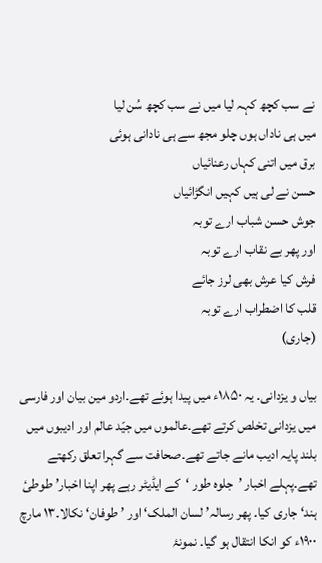نے سب کچھ کہہ لیا میں نے سب کچھ سُن لیا
میں ہی ناداں ہوں چلو مجھ سے ہی نادانی ہوئی
برق میں اتنی کہاں رعنائیاں
حسن نے لی ہیں کہیں انگڑائیاں
جوش حسن شباب ارے توبہ
اور پھر بے نقاب ارے توبہ
فرش کیا عرش بھی لرز جائے
قلب کا اضطراب ارے توبہ
(جاری)

بیاں و یزدانی۔ یہ ۱۸۵۰ء میں پیدا ہوئے تھے۔اردو مین بیان اور فارسی میں یزدانی تخلص کرتے تھے۔عالموں میں جیّد عالم اور ادیبوں میں بلند پایہ ادیب مانے جاتے تھے۔صحافت سے گہرا تعلق رکھتے تھے۔پہلے اخبار ’جلوہ طور ‘کے ایڈیٹر رہے پھر اپنا اخبار’ طوطیٔ ہند‘ جاری کیا۔ پھر رسالہ’ لسان الملک‘ اور ’ طوفان‘ نکالا۔۱۳ مارچ ۱۹۰۰ء کو انکا انتقال ہو گیا۔ نمونۂ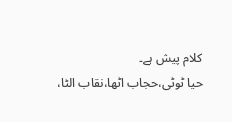کلام پیش ہے۔
حیا ٹوٹی،حجاب اٹھا،نقاب الٹا،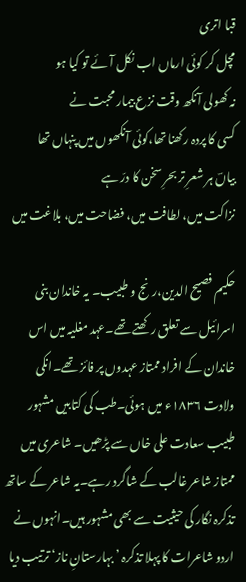قبا اتری
مچل کر کوئی ارماں اب نکل آئے تو کیا ہو
نہ کھولی آنکھ وقت نزع بیمار محبت نے
کسی کا پردہ رکھنا تھا،کوئی آنکھوں میں پنہاں تھا
بیاںؔ ہر شعرِ تر بحرِ سخن کا درّ ہے
نزاکت میں، لطافت میں، فضاحت میں، بلاغت میں

حکیم فصیح الدین،رنج و طبیب۔ یہ خاندان بنی اسرائیل سے تعلق رکھتے تھے۔عہد مغلیہ میں اس خاندان کے افراد ممتاز عہدوں پر فائز تھے۔انکی ولادت ۱۸۳۶ء میں ہوئی۔طب کی کتابیں مشہور طبیب سعادت علی خاں سے پڑھیں۔ شاعری میں ممتاز شاعر غالب کے شاگرد رہے۔یہ شاعر کے ساتھ تذکرہ نگار کی حیثیت سے بھی مشہور ہیں۔انہوں نے اردو شاعرات کا پہلا تذکرہ ’بہارستانِ ناز‘ ترتیب دیا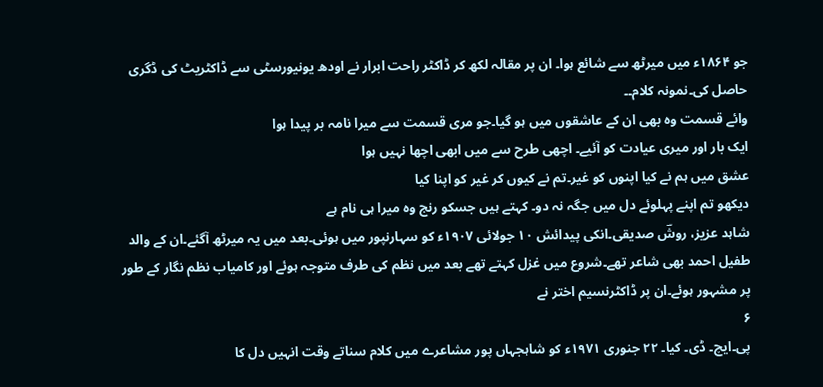جو ۱۸۶۴ء میں میرٹھ سے شائع ہوا۔ ان پر مقالہ لکھ کر ڈاکٹر راحت ابرار نے اودھ یونیورسٹی سے ڈاکٹریٹ کی ڈگری حاصل کی۔نمونہ کلام۔۔
وائے قسمت وہ بھی ان کے عاشقوں میں ہو گیا۔جو مری قسمت سے میرا نامہ بر پیدا ہوا
ایک بار اور میری عیادت کو آئیے۔ اچھی طرح سے میں ابھی اچھا نہیں ہوا
عشق میں ہم نے کیا اپنوں کو غیر۔تم نے کیوں کر غیر کو اپنا کیا
دیکھو تم اپنے پہلوئے دل میں جگہ نہ دو۔ کہتے ہیں جسکو رنج وہ میرا ہی نام ہے
شاہد عزیز، روشؔ صدیقی۔انکی پیدائش ۱۰ جولائی ۱۹۰۷ء کو سہارنپور میں ہوئی۔بعد میں یہ میرٹھ آگئے۔ان کے والد طفیل احمد بھی شاعر تھے۔شروع میں غزل کہتے تھے بعد میں نظم کی طرف متوجہ ہوئے اور کامیاب نظم نگار کے طور پر مشہور ہوئے۔ان پر ڈاکٹرنسیم اختر نے
۶
پی۔ایچ۔ ڈی۔ کیا۔ ۲۲ جنوری ۱۹۷۱ء کو شاہجہاں پور مشاعرے میں کلام سناتے وقت انہیں دل کا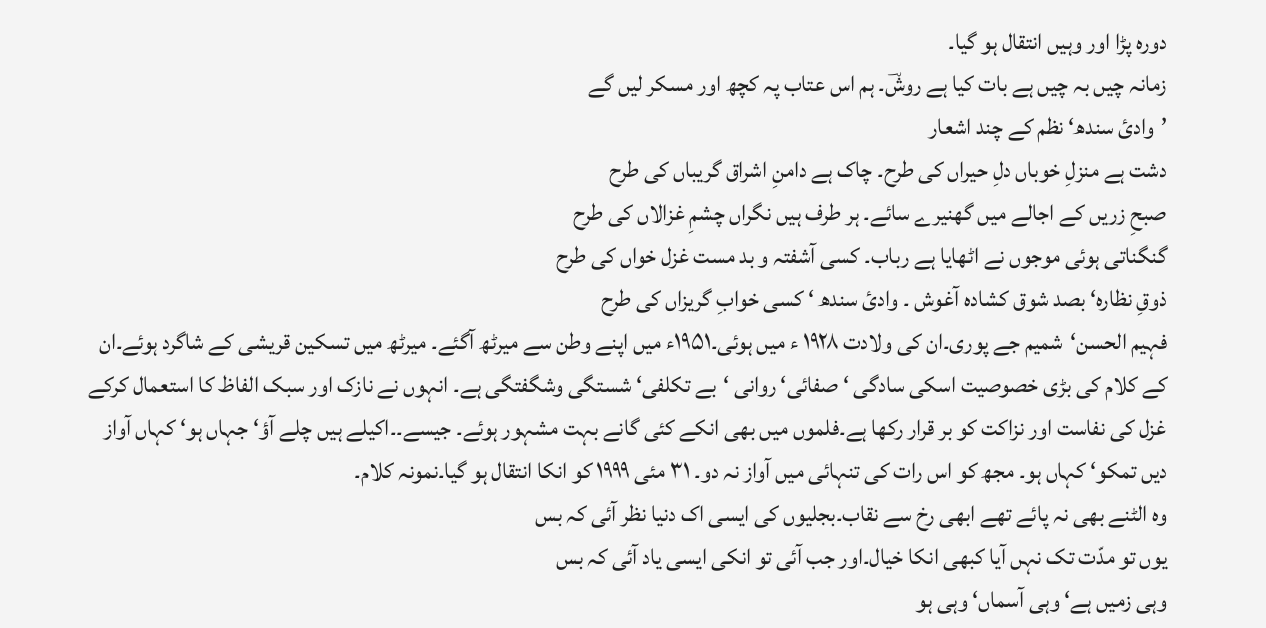دورہ پڑا اور وہیں انتقال ہو گیا۔
زمانہ چیں بہ چیں ہے بات کیا ہے روشؔ۔ ہم اس عتاب پہ کچھ اور مسکر لیں گے
’وادیٔ سندھ‘ نظم کے چند اشعار
دشت ہے منزلِ خوباں دلِ حیراں کی طرح۔ چاک ہے دامنِ اشراق گریباں کی طرح
صبحِ زریں کے اجالے میں گھنیرے سائے۔ ہر طرف ہیں نگراں چشمِ غزالاں کی طرح
گنگناتی ہوئی موجوں نے اٹھایا ہے رباب۔ کسی آشفتہ و بد مست غزل خواں کی طرح
ذوقِ نظارہ‘ بصد شوق کشادہ آغوش ۔ وادیٔ سندھ ‘ کسی خوابِ گریزاں کی طرح
فہیم الحسن‘شمیم جے پوری۔ان کی ولادت ۱۹۲۸ ء میں ہوئی۔۱۹۵۱ء میں اپنے وطن سے میرٹھ آگئے۔ میرٹھ میں تسکین قریشی کے شاگرد ہوئے۔ان کے کلام کی بڑی خصوصیت اسکی سادگی ‘ صفائی‘ روانی ‘بے تکلفی‘ شستگی وشگفتگی ہے۔ انہوں نے نازک اور سبک الفاظ کا استعمال کرکے غزل کی نفاست اور نزاکت کو بر قرار رکھا ہے۔فلموں میں بھی انکے کئی گانے بہت مشہور ہوئے۔ جیسے۔۔اکیلے ہیں چلے آؤ‘ جہاں ہو‘ کہاں آواز دیں تمکو‘ کہاں ہو۔ مجھ کو اس رات کی تنہائی میں آواز نہ دو۔ ۳۱ مئی ۱۹۹۹ کو انکا انتقال ہو گیا۔نمونہ کلام۔
وہ الٹنے بھی نہ پائے تھے ابھی رخ سے نقاب۔بجلیوں کی ایسی اک دنیا نظر آئی کہ بس
یوں تو مدّت تک نہں آیا کبھی انکا خیال۔اور جب آئی تو انکی ایسی یاد آئی کہ بس
وہی زمیں ہے‘ وہی آسماں‘ وہی ہو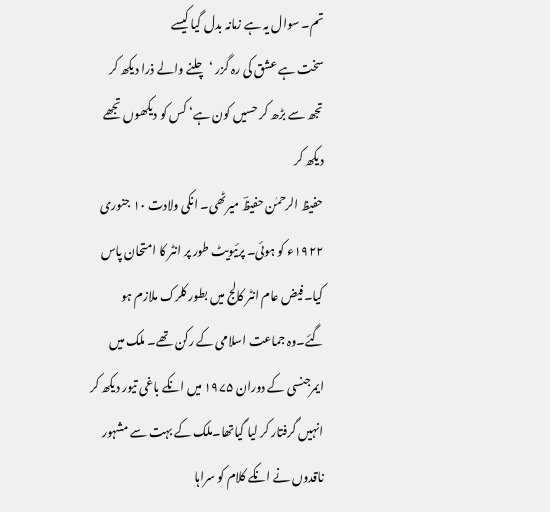تم۔ سوال یہ ہے زمانہ بدل گیا کیسے
سخت ہے عشق کی رہ گزر ‘ چلنے والے ذرا دیکھ کر
تجھ سے بڑھ کر حسیں کون ہے‘ کس کو دیکھوں تجھے دیکھ کر
حفیظ الرحمٰن حفیظؔ میرٹھی۔ انکی ولادت ۱۰ جنوری ۱۹۲۲ء کو ہوئی۔ پرئیویٹ طور پر انٹر کا امتحان پاس کیا۔فیض عام انٹر کالج میں بطور کلرک ملازم ہو گئے۔وہ جماعت اسلامی کے رکن تھے۔ ملک میں ایمرجنسی کے دوران ۱۹۷۵ میں انکے باغی تیور دیکھ کر انہیں گرفتار کر لیا گیاتھا۔ملک کے بہت سے مشہور ناقدوں نے انکے کلام کو سراہا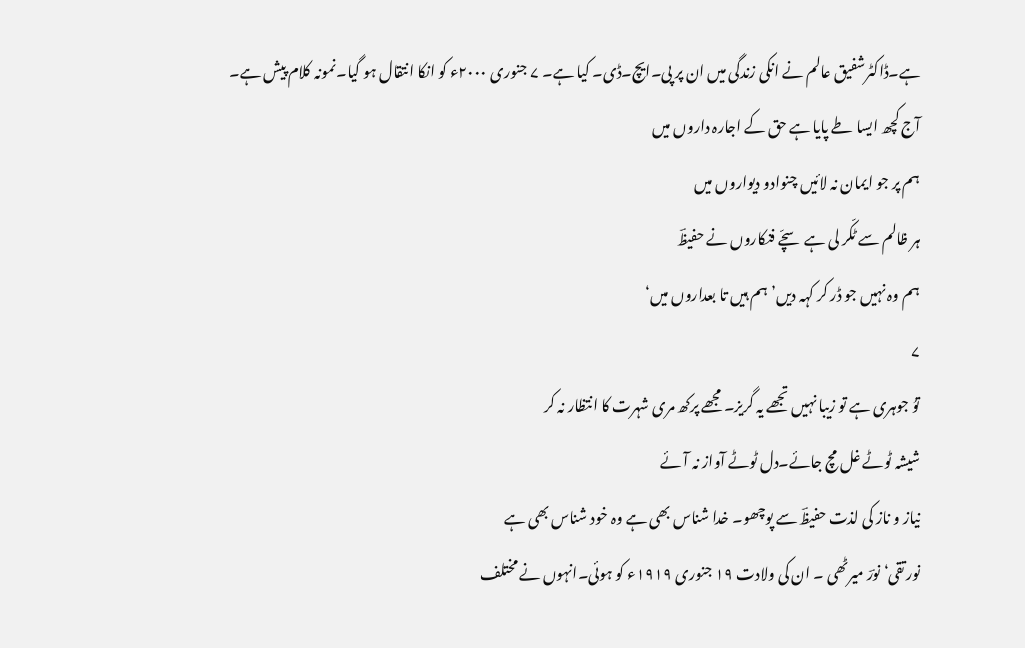ہے۔ڈاکٹرشفیق عالم نے انکی زندگی میں ان پر پی۔ایچ۔ڈی۔ کیا ہے۔ ۷ جنوری ۲۰۰۰ء کو انکا انتقال ہو گیا۔نمونہ کلام پیش ہے۔
آج کچھ ایسا طے پایا ہے حق کے اجارہ داروں میں
ہم پر جو ایمان نہ لائیں چنوادو دیواروں میں
ہر ظالم سے ٹکّر لی ہے سچّے فنکاروں نے حفیظؔ
ہم وہ نہیں جو ڈر کر کہہ دیں’ ہم ہیں تا بعداروں میں‘
۷
توُ جوہری ہے تو زیبا نہیں تجھے یہ گریز۔ مجھے پرکھ مری شہرت کا انتظار نہ کر
شیشہ ٹوٹے غل مچ جائے۔دل ٹوٹے آواز نہ آئے
نیاز و ناز کی لذت حفیظؔ سے پوچھو۔ خدا شناس بھی ہے وہ خود شناس بھی ہے
نور تقی‘ نورؔ میرٹھی ۔ ان کی ولادت ۱۹ جنوری ۱۹۱۹ء کو ہوئی۔انہوں نے مختلف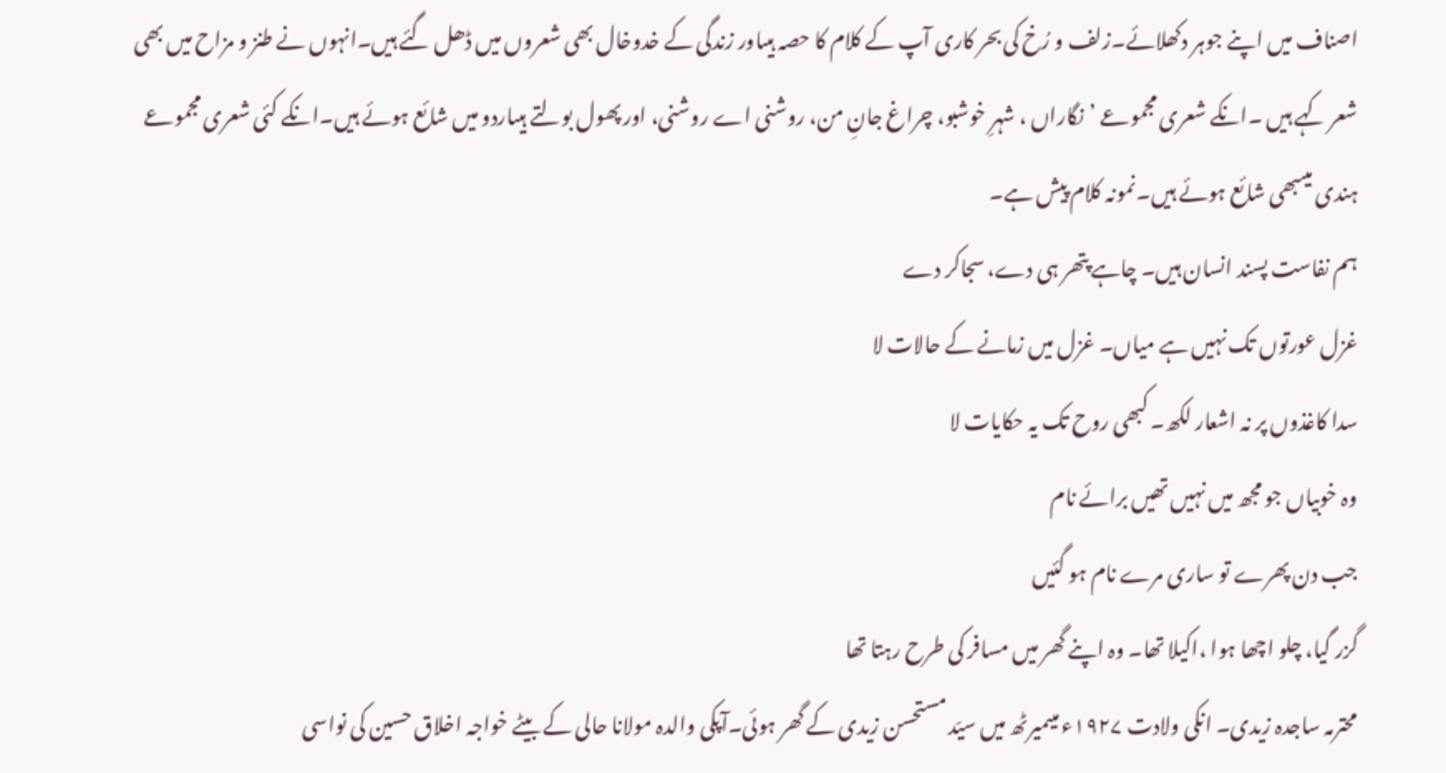اصناف میں اپنے جوہر دکھلائے۔زلف و رُخ کی بحر کاری آپ کے کلام کا حصہ ہیںاور زندگی کے خدوخال بھی شعروں میں ڈھل گئے ہیں۔انہوں نے طنز و مزاح میں بھی شعر کہے ہیں ۔انکے شعری مجموعے ’نگاراں ، شہرِ خوشبو، چراغ جانِ من، روشنی اے روشنی، اور پھول بولتے ہیںاردو میں شائع ہوئے ہیں۔انکے کئی شعری مجموعے ہندی میںبھی شائع ہوئے ہیں۔نمونہ کلام پیش ہے۔
ہم نفاست پسند انسان ہیں۔ چاہے پتھر ہی دے، سجاکر دے
غزل عورتوں تک نہیں ہے میاں۔ غزل میں زمانے کے حالات لا
سدا کاغذوں پر نہ اشعار لکھ۔ کبھی روح تک یہ حکایات لا
وہ خوبیاں جو مجھ میں نہیں تھیں برائے نام
جب دن پھرے تو ساری مرے نام ہو گئیں
گزر گیا، چلو اچھا ہوا ،اکیلا تھا۔ وہ اپنے گھر میں مسافر کی طرح رہتا تھا
محترمہ ساجدہ زیدی۔ انکی ولادت ۱۹۲۷ء میںمیرٹھ میں سیّد مستحسن زیدی کے گھر ہوئی۔آپکی والدہ مولانا حالی کے بیٹے خواجہ اخلاق حسین کی نواسی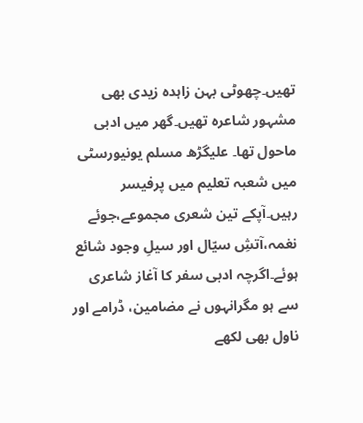تھیں۔چھوٹی بہن زاہدہ زیدی بھی مشہور شاعرہ تھیں۔گھر میں ادبی ماحول تھا۔ علیگڑھ مسلم یونیورسٹی میں شعبہ تعلیم میں پرفیسر رہیں۔آپکے تین شعری مجموعے،جوئے نغمہ،آتشِ سیّال اور سیلِ وجود شائع ہوئے۔اگرچہ ادبی سفر کا آغاز شاعری سے ہو مگرانہوں نے مضامین، ڈرامے اور ناول بھی لکھے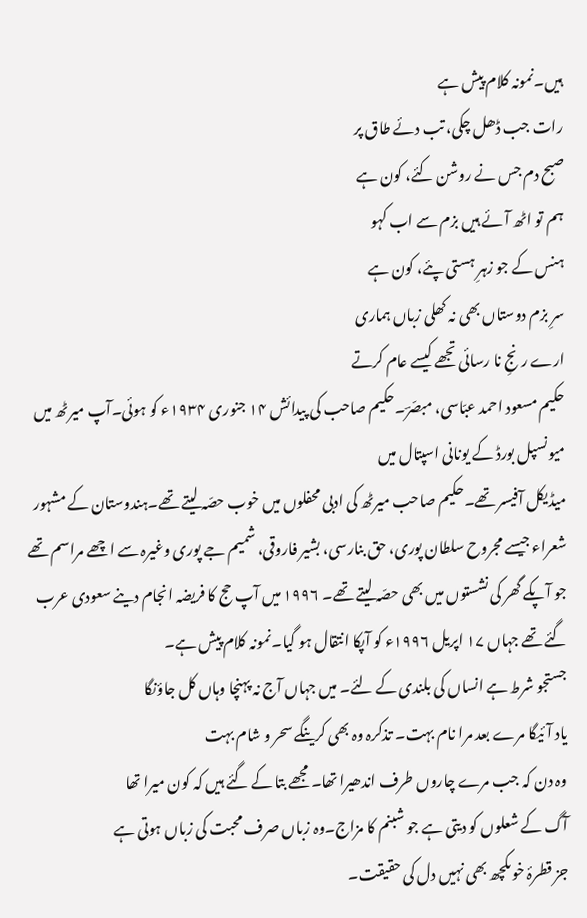ہیں۔نمونہ کلام پیش ہے
رات جب ڈھل چکی، تب دئے طاق پر
صبح دم جس نے روشن کئے، کون ہے
ہم تو اٹھ آئے ہیں بزم سے اب کہو
ہنس کے جو زہرِ ہستی پئے، کون ہے
سرِ بزم دوستاں بھی نہ کھلی زباں ہماری
ارے رنجِ نا رسائی تجھے کیسے عام کرتے
حکیم مسعود احمد عبّاسی، مبصّرؔ۔حکیم صاحب کی پیدائش ۱۴ جنوری ۱۹۳۴ء کو ہوئی۔آپ میرٹھ میں میونسپل بورڈ کے یونانی اسپتال میں
میڈیکل آفیسر تھے۔حکیم صاحب میرٹھ کی ادبی محفلوں میں خوب حصّہ لیتے تھے۔ہندوستان کے مشہور شعراء جیسے مجروح سلطان پوری، حق بنارسی، بشیر فاروقی، شمیم جے پوری وغیرہ سے اچھے مراسم تھے جو آپکے گھر کی نشستوں میں بھی حصّہ لیتے تھے۔ ۱۹۹۶ میں آپ حج کا فریضہ انجام دینے سعودی عرب گئے تھے جہاں ۱۷ اپریل ۱۹۹۶ء کو آپکا انتقال ہو گیا۔نمونہ کلام پیش ہے۔
جستجو شرط ہے انساں کی بلندی کے لئے۔ میں جہاں آج نہ پہنچا وہاں کل جاؤنگا
یاد آئیگا مرے بعد مرا نام بہت۔ تذکرہ وہ بھی کرینگے سحر و شام بہت
وہ دن کہ جب مرے چاروں طرف اندھیرا تھا۔ مجھے بتا کے گئے ہیں کہ کون میرا تھا
آگ کے شعلوں کو دیتی ہے جو شبنم کا مزاج۔وہ زباں صرف محبت کی زباں ہوتی ہے
جز قطرۂ خوںکچھ بھی نہیں دل کی حقیقت۔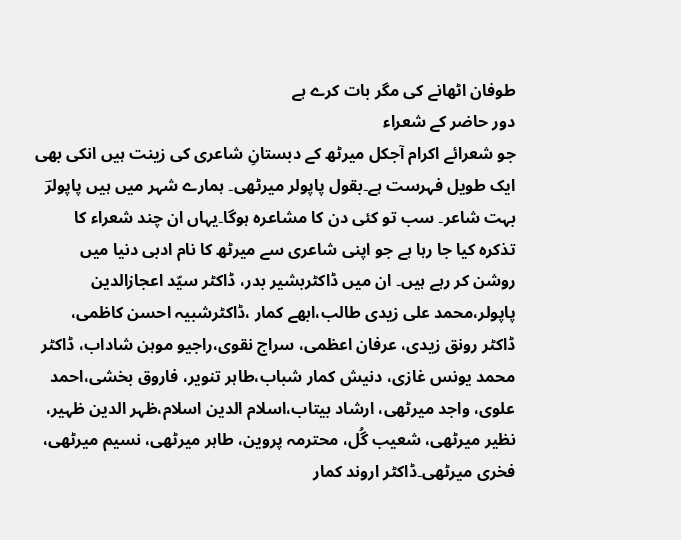طوفان اٹھانے کی مگر بات کرے ہے
دور حاضر کے شعراء
جو شعرائے اکرام آجکل میرٹھ کے دبستانِ شاعری کی زینت ہیں انکی بھی ایک طویل فہرست ہے۔بقول پاپولر میرٹھی۔ ہمارے شہر میں ہیں پاپولرؔ بہت شاعر۔ سب تو کئی دن کا مشاعرہ ہوگا۔یہاں ان چند شعراء کا تذکرہ کیا جا رہا ہے جو اپنی شاعری سے میرٹھ کا نام ادبی دنیا میں روشن کر رہے ہیں۔ ان میں ڈاکٹربشیر بدر، ڈاکٹر سیّد اعجازالدین پاپولر،محمد علی زیدی طالب،ابھے کمار ،ڈاکٹرشبیہ احسن کاظمی، ڈاکٹر رونق زیدی، عرفان اعظمی، سراج نقوی،راجیو موہن شاداب، ڈاکٹر محمد یونس غازی، دنیش کمار شباب،طاہر تنویر، فاروق بخشی،احمد علوی، واجد میرٹھی، ارشاد بیتاب،اسلام الدین اسلام،ظہر الدین ظہیر، نظیر میرٹھی، شعیب گُل، محترمہ پروین، طاہر میرٹھی، نسیم میرٹھی، فخری میرٹھی۔ڈاکٹر اروند کمار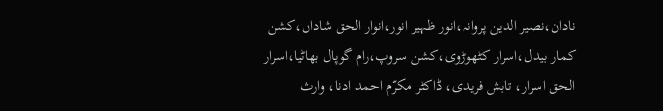نادان،نصیر الدین پروانہ،انور ظہیر انور،انوار الحق شاداں،کشن کمار بیدل،اسرار کٹھوڑوی،کشن سروپ،رام گوپال بھاٹیا،اسرار الحق اسرار، تابش فریدی، ڈاکٹر مکرّم احمد ادنا، وارث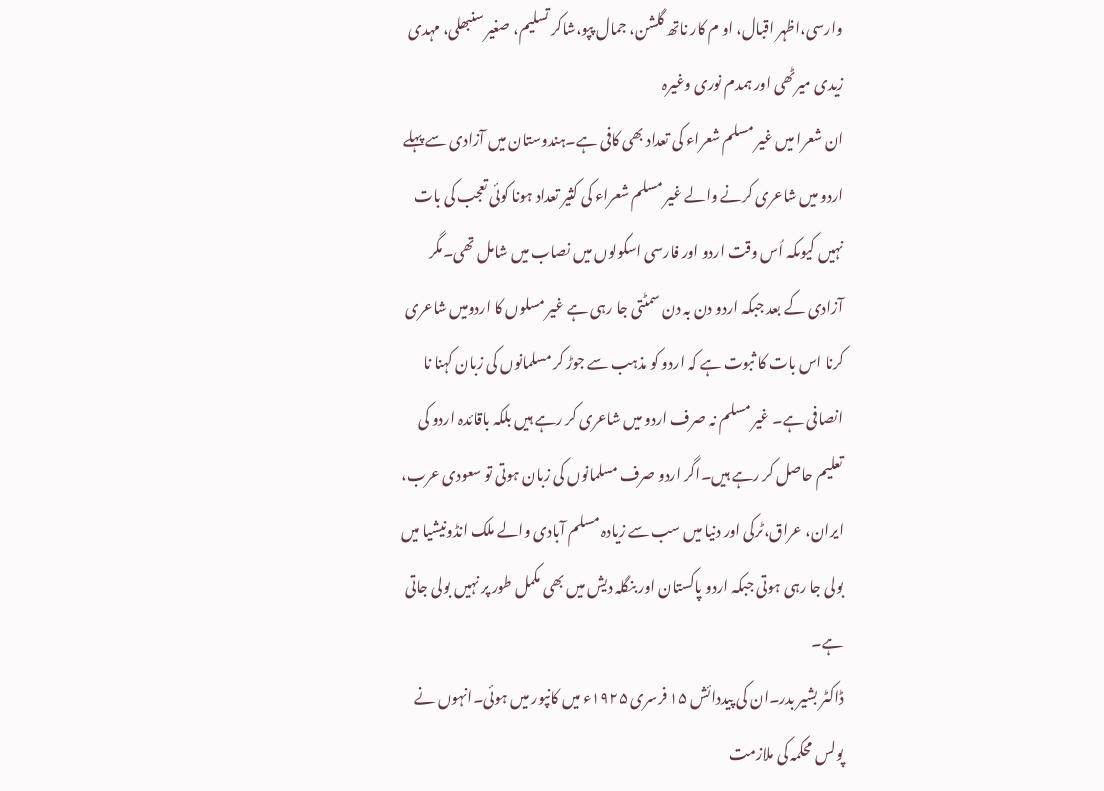وارسی،اظہر اقبال، او م کار ناتھ گلشن، جمال پپو،شاکر تسلیم، صغیر سنبھلی، مہدی زیدی میرٹھی اور ہمدم نوری وغیرہ
ان شعرا میں غیر مسلم شعراء کی تعداد بھی کافی ہے۔ہندوستان میں آزادی سے پہلے اردو میں شاعری کرنے والے غیر مسلم شعراء کی کثیر تعداد ہونا کوئی تعجب کی بات نہیں کیوںکہ اُس وقت اردو اور فارسی اسکولوں میں نصاب میں شامل تھی۔مگر آزادی کے بعد جبکہ اردو دن بہ دن سمٹتی جا رہی ہے غیر مسلوں کا اردومیں شاعری کرنا اس بات کا ثبوت ہے کہ اردو کو مذہب سے جوڑ کر مسلمانوں کی زبان کہنا نا انصافی ہے۔ غیر مسلم نہ صرف اردو میں شاعری کر رہے ہیں بلکہ باقائدہ اردو کی تعلیم حاصل کر رہے ہیں۔اگر اردو صرف مسلمانوں کی زبان ہوتی تو سعودی عرب، ایران، عراق،ٹرکی اور دنیا میں سب سے زیادہ مسلم آبادی والے ملک انڈونیشیا میں بولی جا رہی ہوتی جبکہ اردو پاکستان اور بنگلہ دیش میں بھی مکمل طور پر نہیں بولی جاتی ہے۔
ڈاکٹر بشیر بدر۔ان کی پیددائش ۱۵ فرسری ۱۹۲۵ء میں کانپور میں ہوئی۔انہوں نے پولس محکمہ کی ملازمت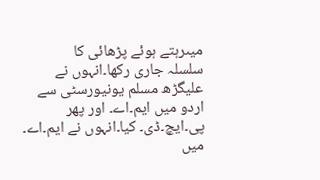میںرہتے ہوئے پڑھائی کا
سلسلہ جاری رکھا۔انہوں نے علیگڑھ مسلم یونیورسٹی سے اردو میں ایم۔اے۔ اور پھر پی۔ایچ۔ڈی۔ کیا۔انہوں نے ایم۔اے۔ میں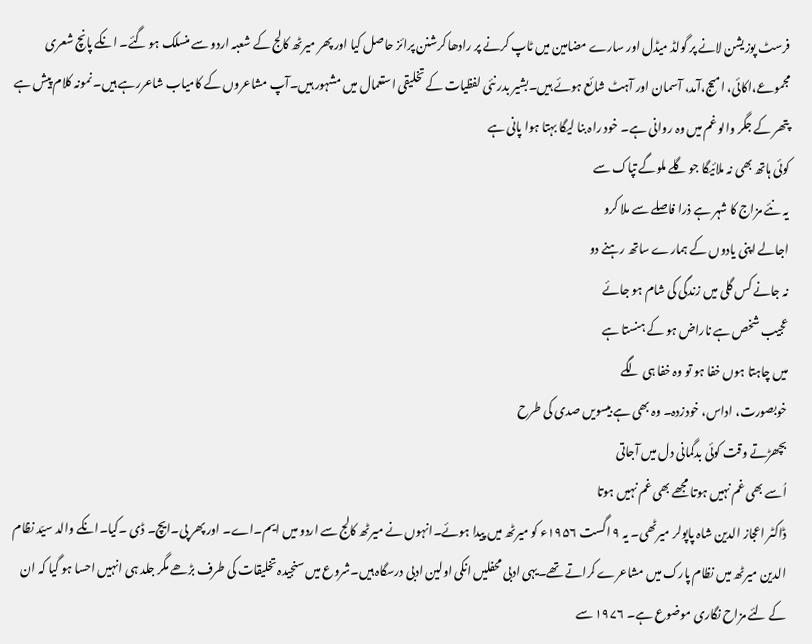فرسٹ پوزیشن لانے پر گولڈ میڈل اور سارے مضامین میں ٹاپ کرنے پر رادھا کرشنن پرائز حاصل کیا اور پھر میرٹھ کالج کے شعبہ اردو سے منسلک ہو گئے۔ انکے پانچ شعری مجموعے،اکائی، امیج،آمد، آسمان اور آہٹ شائع ہوئے ہیں۔بشیر بدر نئی لفظیات کے تخلیقی استعمال میں مشہور ہیں۔آپ مشاعروں کے کامیاب شاعررہے ہیں۔ نمونہ کلام پیش ہے
پتھر کے جگر والو غم میں وہ روانی ہے۔ خود راہ بنا لیگا بہتا ہوا پانی ہے
کوئی ہاتھ بھی نہ ملائیگا جو گلے ملوگے تپاک سے
یہ نئے مزاج کا شہر ہے ذرا فاصلے سے ملا کرو
اجالے اپنی یادوں کے ہمارے ساتھ رہنے دو
نہ جانے کس گلی میں زندگی کی شام ہو جائے
عجیب شخص ہے ناراض ہو کے ہنستا ہے
میں چاہتا ہوں خفا ہو تو وہ خفا ہی لگے
خوبصورت، اداس، خودزدہ۔ وہ بھی ہے بیسویں صدی کی طرح
بچھڑتے وقت کوئی بدگمانی دل میں آجاتی
اُسے بھی غم نہیں ہوتا مجھے بھی غم نہیں ہوتا
ڈاکٹر اعجاز الدین شاہ پاپولر میرٹھی۔ یہ ۹ اگست ۱۹۵۶ء کو میرٹھ میں پیدا ہوئے۔انہوں نے میرٹھ کالج سے اردو میں ایم۔اے۔ اور پھر پی۔ایچ۔ ڈی ۔کیا۔انکے والد سیّد نظام الدین میرٹھ میں نظام پارک میں مشاعرے کراتے تھے۔یہی ادبی محفلیں انکی اولین ادبی درسگاہ ہیں۔شروع میں سنجیدہ تخلیقات کی طرف بڑھے مگر جلد ہی انہیں احسا ہو گیا کہ ان کے لئے مزاح نگاری موضوع ہے۔ ۱۹۷۶ سے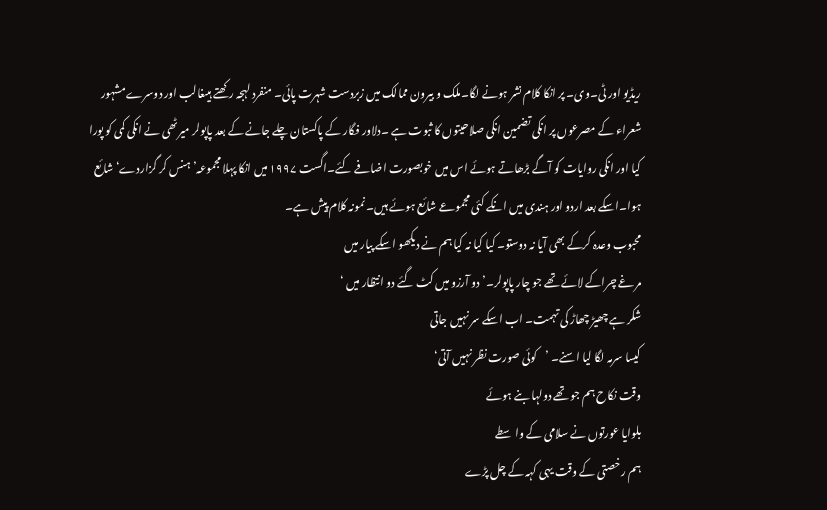ریڈیو اور ٹی۔وی۔ پر انکا کلام نشر ہونے لگا۔ملک و بیرون ممالک میں زبردست شہرت پائی۔ منفرد لہجہ رکھتے ہیںغالب اور دوسرے مشہور شعراء کے مصرعوں پر انکی تضمین انکی صلاحیتوں کا ثبوت ہے ۔دلاور فگار کے پاکستان چلے جانے کے بعد پاپولر میرٹھی نے انکی کمی کو پورا کیا اور انکی روایات کو آگے بڑھاتے ہوئے اس میں خوبصورت اضافے کئے۔اگست ۱۹۹۷ میں انکا پہلا مجموعہ’ ہنس کر گزاردے‘ شائع ہوا۔اسکے بعد اردو اور ہندی میں انکے کئی مجموعے شائع ہوئے ہیں۔ نمونہ کلام پیش ہے۔
محبوب وعدہ کرکے بھی آیا نہ دوستو۔ کیا کیا نہ کیا ہم نے دیکھو اسکے پیار میں
مرغے چراکے لائے تھے جو چار پاپولر۔’ دو آرزو میں کٹ گئے دو انتظار میں ‘
شکر ہے چھیڑ چھاڑ کی تہمت۔ اب اسکے سر نہیں جاتی
کیسا سرمہ لگا لیا اسنے۔ ’کوئی صورت نظر نہیں آتی‘
وقت نکاح ہم جو تھے دولہا بنے ہوئے
بلوایا عورتوں نے سلامی کے واسطے
ہم رخصتی کے وقت یہی کہہ کے چل پڑے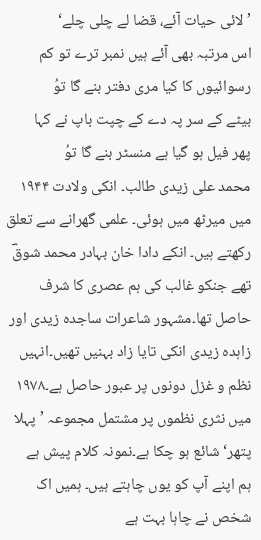’ لائی حیات آئے، قضا لے چلی چلے‘
اس مرتبہ بھی آئے ہیں نمبر ترے تو کم
رسوائیوں کا کیا مری دفتر بنے گا توُ
بیٹے کے سر پہ دے کے چپت باپ نے کہا
پھر فیل ہو گیا ہے منسٹر بنے گا توُ
محمد علی زیدی طالب۔ انکی ولادت ۱۹۴۴ میں میرٹھ میں ہوئی۔ علمی گھرانے سے تعلق رکھتے ہیں۔ انکے دادا خان بہادر محمد شوقؔ تھے جنکو غالب کی ہم عصری کا شرف حاصل تھا۔مشہور شاعرات ساجدہ زیدی اور زاہدہ زیدی انکی تایا زاد بہنیں تھیں۔انہیں نظم و غزل دونوں پر عبور حاصل ہے۔۱۹۷۸ میں نثری نظموں پر مشتمل مجموعہ ’پہلا پتھر‘ شائع ہو چکا ہے۔نمونہ کلام پیش ہے
ہم اپنے آپ کو یوں چاہتے ہیں۔ ہمیں اک شخص نے چاہا بہت ہے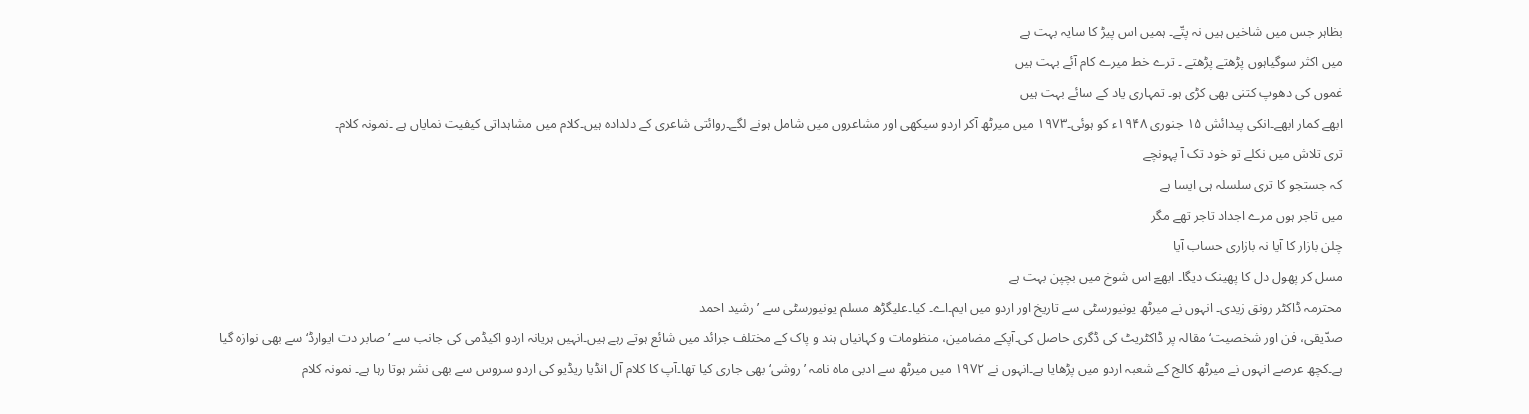بظاہر جس میں شاخیں ہیں نہ پتّے۔ ہمیں اس پیڑ کا سایہ بہت ہے
میں اکثر سوگیاہوں پڑھتے پڑھتے ۔ ترے خط میرے کام آئے بہت ہیں
غموں کی دھوپ کتنی بھی کڑی ہو۔ تمہاری یاد کے سائے بہت ہیں
ابھے کمار ابھے۔انکی پیدائش ۱۵ جنوری ۱۹۴۸ء کو ہوئی۔۱۹۷۳ میں میرٹھ آکر اردو سیکھی اور مشاعروں میں شامل ہونے لگے۔روائتی شاعری کے دلدادہ ہیں۔کلام میں مشاہداتی کیفیت نمایاں ہے ۔نمونہ کلام۔
تری تلاش میں نکلے تو خود تک آ پہونچے
کہ جستجو کا تری سلسلہ ہی ایسا ہے
میں تاجر ہوں مرے اجداد تاجر تھے مگر
چلن بازار کا آیا نہ بازاری حساب آیا
مسل کر پھول دل کا پھینک دیگا۔ ابھےؔ اس شوخ میں بچپن بہت ہے
محترمہ ڈاکٹر رونق زیدی۔ انہوں نے میرٹھ یونیورسٹی سے تاریخ اور اردو میں ایم۔اے۔ کیا۔علیگڑھ مسلم یونیورسٹی سے ’ رشید احمد
صدّیقی، فن اور شخصیت‘ مقالہ پر ڈاکٹریٹ کی ڈگری حاصل کی۔آپکے مضامین، منظومات و کہانیاں ہند و پاک کے مختلف جرائد میں شائع ہوتے رہے ہیں۔انہیں ہریانہ اردو اکیڈمی کی جانب سے ’ صابر دت ایوارڈ‘ سے بھی نوازہ گیا ہے۔کچھ عرصے انہوں نے میرٹھ کالج کے شعبہ اردو میں پڑھایا ہے۔انہوں نے ۱۹۷۲ میں میرٹھ سے ادبی ماہ نامہ ’روشی‘ بھی جاری کیا تھا۔آپ کا کلام آل انڈیا ریڈیو کی اردو سروس سے بھی نشر ہوتا رہا ہے۔ نمونہ کلام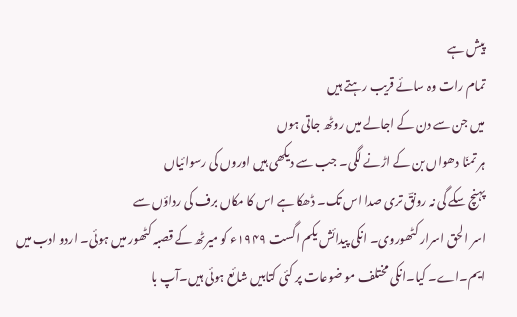پیش ہے
تمام رات وہ سائے قریب رہتے ہیں
میں جن سے دن کے اجالے میں روٹھ جاتی ہوں
ہر تمنّا دھواں بن کے اڑنے لگی۔ جب سے دیکھی ہیں اوروں کی رسوائیاں
پہنچ سکے گی نہ رونقؔ تری صدا اس تک۔ ڈھکا ہے اس کا مکاں برف کی رداؤں سے
اسر الحق اسرار کٹھوروی۔ انکی پیدائش یکم اگست ۱۹۴۹ء کو میرٹھ کے قصبہ کٹھور میں ہوئی۔ اردو ادب میں ایم۔اے۔ کیا۔انکی مختلف مو ضوعات پر کئی کتابیں شائع ہوئی ہیں۔آپ با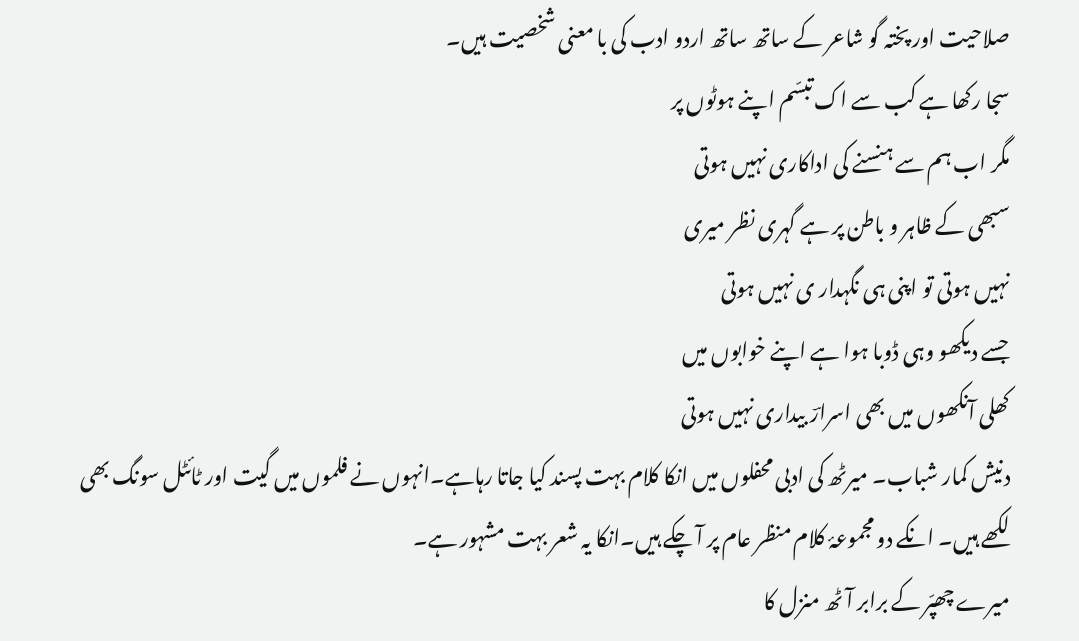صلاحیت اور پختہ گو شاعر کے ساتھ ساتھ اردو ادب کی با معنی شخصیت ہیں۔
سجا رکھا ہے کب سے اک تبسّم اپنے ہوٹوں پر
مگر اب ہم سے ہنسنے کی اداکاری نہیں ہوتی
سبھی کے ظاہر و باطن پر ہے گہری نظر میری
نہیں ہوتی تو اپنی ہی نگہدار ی نہیں ہوتی
جسے دیکھو وہی ڈوبا ہوا ہے اپنے خوابوں میں
کھلی آنکھوں میں بھی اسرارؔ بیداری نہیں ہوتی
دنیش کمار شباب۔ میرٹھ کی ادبی محفلوں میں انکا کلام بہت پسند کیا جاتا رہاہے۔انہوں نے فلموں میں گیت اور ٹائٹل سونگ بھی لکھے ہیں۔ انکے دو مجموعۂ کلام منظر عام پر آ چکے ہیں۔انکا یہ شعر بہت مشہور ہے۔
میرے چھپّر کے برابر آٹھ منزل کا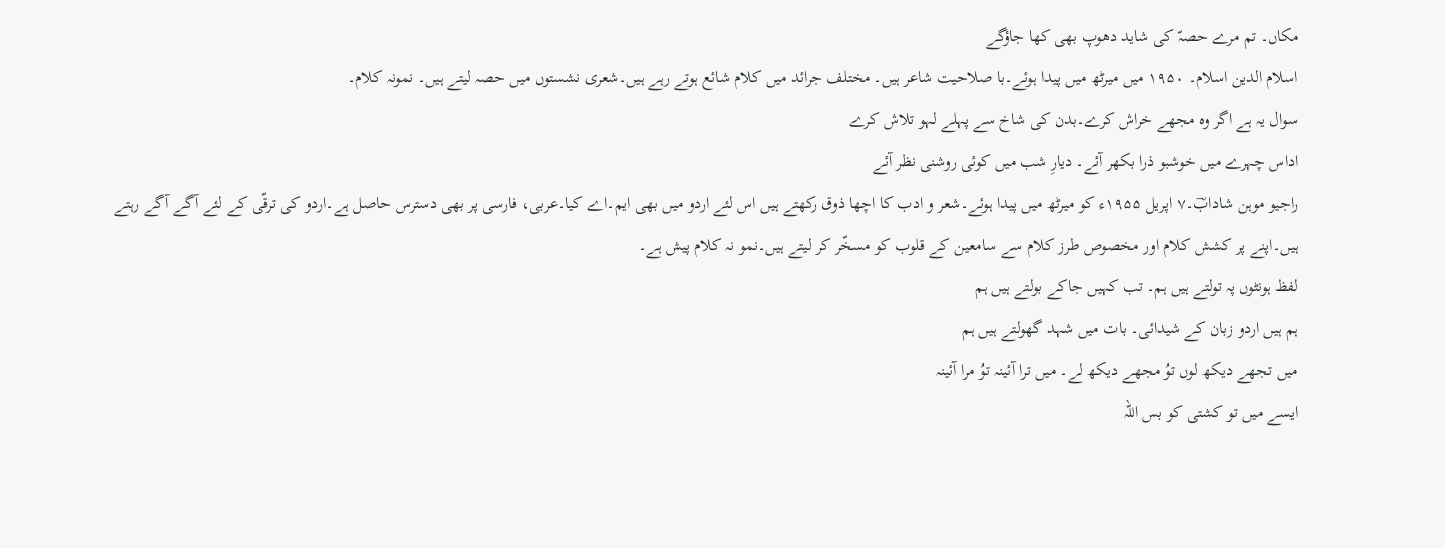مکاں۔ تم مرے حصہّ کی شاید دھوپ بھی کھا جاؤگے
اسلام الدین اسلام۔ ۱۹۵۰ میں میرٹھ میں پیدا ہوئے۔با صلاحیت شاعر ہیں۔ مختلف جرائد میں کلام شائع ہوتے رہے ہیں۔شعری نشستوں میں حصہ لیتے ہیں۔ نمونہ کلام۔
سوال یہ ہے اگر وہ مجھے خراش کرے۔بدن کی شاخ سے پہلے لہو تلاش کرے
اداس چہرے میں خوشبو ذرا بکھر آئے۔ دیارِ شب میں کوئی روشنی نظر آئے
راجیو موہن شادابؔ۔۷ اپریل ۱۹۵۵ء کو میرٹھ میں پیدا ہوئے۔شعر و ادب کا اچھا ذوق رکھتے ہیں اس لئے اردو میں بھی ایم۔اے کیا۔عربی، فارسی پر بھی دسترس حاصل ہے۔اردو کی ترقّی کے لئے آگے آگے رہتے ہیں۔اپنے پر کشش کلام اور مخصوص طرز کلام سے سامعین کے قلوب کو مسخّر کر لیتے ہیں۔نمو نہ کلام پیش ہے۔
لفظ ہونٹوں پہ تولتے ہیں ہم۔ تب کہیں جاکے بولتے ہیں ہم
ہم ہیں اردو زبان کے شیدائی۔ بات میں شہد گھولتے ہیں ہم
میں تجھے دیکھ لوں توُ مجھے دیکھ لے۔ میں ترا آئینہ توُ مرا آئینہ
ایسے میں تو کشتی کو بس اللہ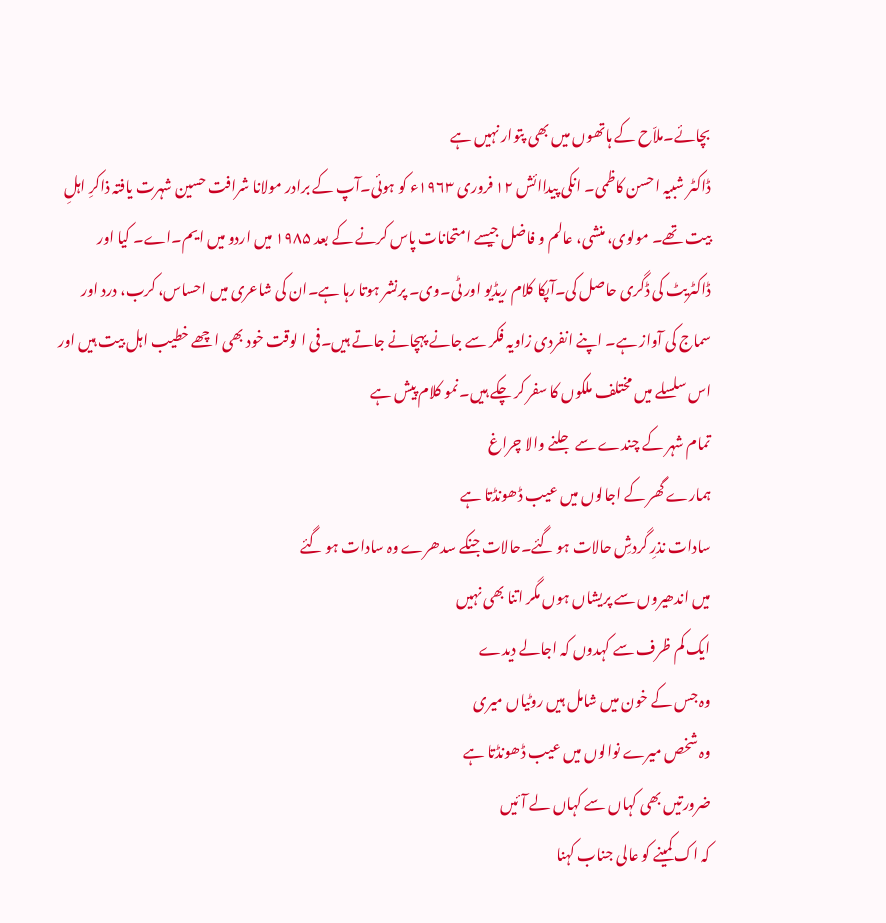بچائے۔ملاّح کے ہاتھوں میں بھی پتوار نہیں ہے
ڈاکٹر شبیہ احسن کاظمی۔ انکی پیداائش ۱۲ فروری ۱۹۶۳ء کو ہوئی۔آپ کے برادر مولانا شرافت حسین شہرت یافتہ ذاکرِ اہلِ بیت تھے۔ مولوی، منشی، عالم و فاضل جیسے امتحانات پاس کرنے کے بعد ۱۹۸۵ میں اردو میں ایم۔اے۔ کیا اور ڈاکٹریٹ کی ڈگری حاصل کی۔آپکا کلام ریڈیو اور ٹی۔وی۔ پرنشر ہوتا رہا ہے۔ان کی شاعری میں احساس، کرب، درد اور سماج کی آواز ہے۔ اپنے انفردی زاویہ فکر سے جانے پہچانے جاتے ہیں۔فی ا لوقت خود بھی اچھے خطیب اہل بیت ہیں اور اس سلسلے میں مختلف ملکوں کا سفر کر چکے ہیں۔نمو کلام پیش ہے
تمام شہر کے چندے سے جلنے والا چراغ
ہمارے گھر کے اجالوں میں عیب ڈھونڈتا ہے
سادات نذرِ گردشِ حالات ہو گئے۔حالات جنکے سدھرے وہ سادات ہو گئے
میں اندھیروں سے پریشاں ہوں مگر اتنا بھی نہیں
ایک کم ظرف سے کہدوں کہ اجالے دیدے
وہ جس کے خون میں شامل ہیں روٹیاں میری
وہ شخص میرے نوالوں میں عیب ڈھونڈتا ہے
ضرورتیں بھی کہاں سے کہاں لے آئیں
کہ اک کمینے کو عالی جناب کہنا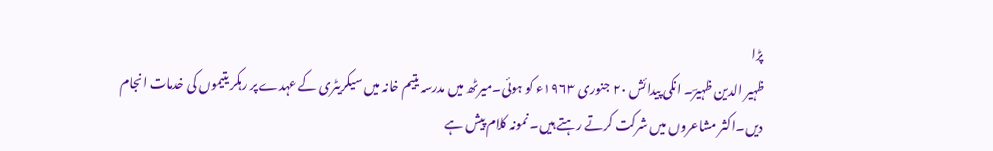پڑا
ظہیر الدین ظہیرؔ۔ انکی پیدائش ۲۰ جنوری ۱۹۶۳ء کو ہوئی۔میرٹھ میں مدرسہ یتیم خانہ میں سیکریٹری کے عہدے پر رہکر یتیموں کی خدمات انجام دیں۔اکثر مشاعروں میں شرکت کرتے رہتے ہیں۔ نمونہ کلام پیش ہے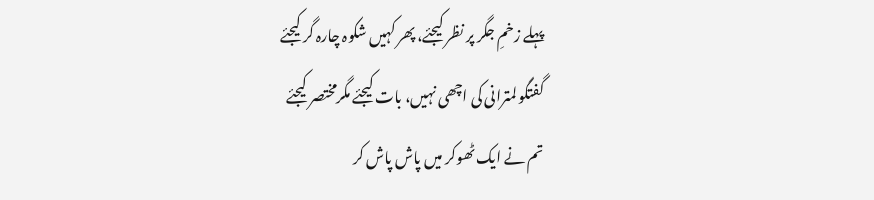پہلے زخمِ جگر پر نظر کیجئے، پھر کہیں شکوہ چارہ گر کیجئے
گفتگو لمترانی کی اچھی نہیں، بات کیجئے مگرمختصر کیجئے
تم نے ایک ٹھوکر میں پاش پاش کر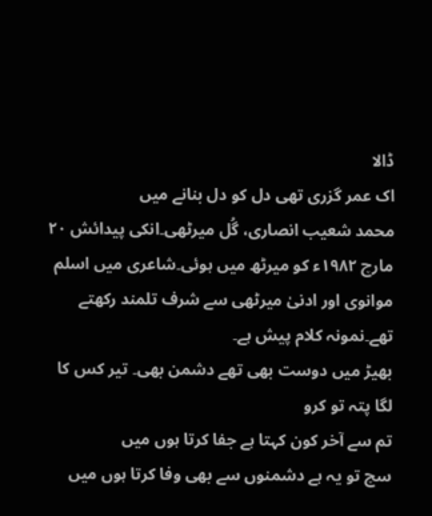ڈالا
اک عمر گزری تھی دل کو دل بنانے میں
محمد شعیب انصاری، گُل میرٹھی۔انکی پیدائش ۲۰ مارچ ۱۹۸۲ء کو میرٹھ میں ہوئی۔شاعری میں اسلم موانوی اور ادنیٰ میرٹھی سے شرف تلمند رکھتے تھے۔نمونہ کلام پیش ہے۔
بھیڑ میں دوست بھی تھے دشمن بھی۔ تیر کس کا لگا پتہ تو کرو
تم سے آخر کون کہتا ہے جفا کرتا ہوں میں
سچ تو یہ ہے دشمنوں سے بھی وفا کرتا ہوں میں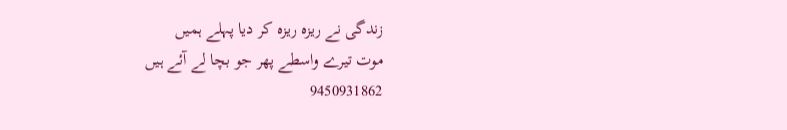زندگی نے ریزہ ریزہ کر دیا پہلے ہمیں
موت تیرے واسطے پھر جو بچا لے آئے ہیں
9450931862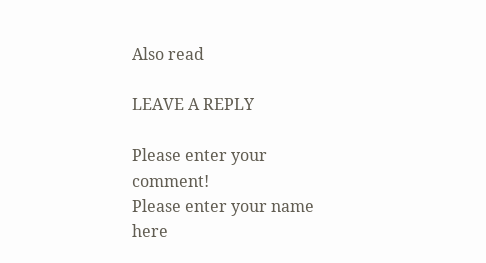Also read

LEAVE A REPLY

Please enter your comment!
Please enter your name here